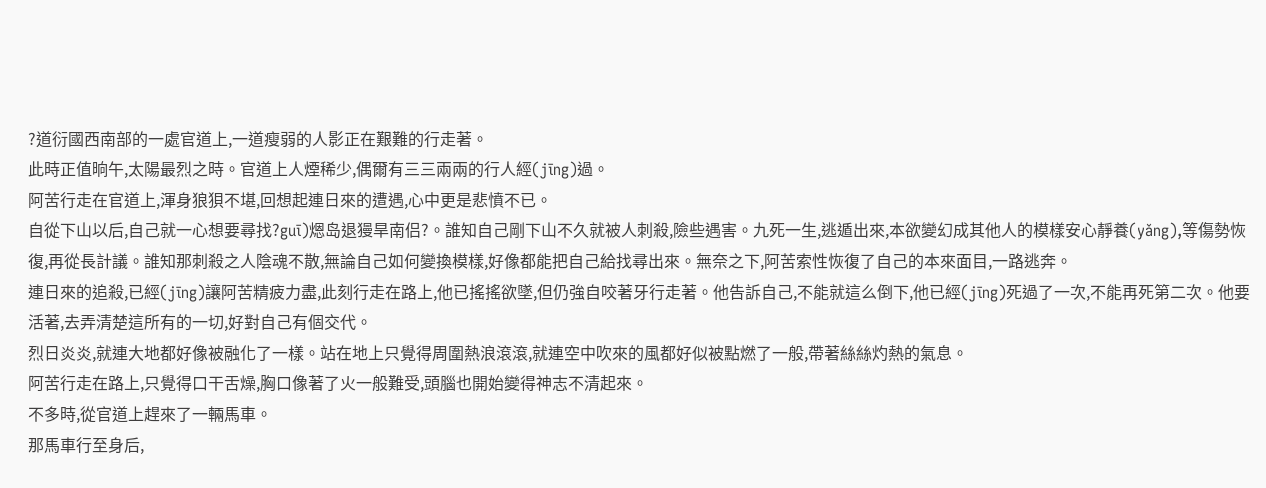?道衍國西南部的一處官道上,一道瘦弱的人影正在艱難的行走著。
此時正值晌午,太陽最烈之時。官道上人煙稀少,偶爾有三三兩兩的行人經(jīng)過。
阿苦行走在官道上,渾身狼狽不堪,回想起連日來的遭遇,心中更是悲憤不已。
自從下山以后,自己就一心想要尋找?guī)煾岛退獌旱南侣?。誰知自己剛下山不久就被人刺殺,險些遇害。九死一生,逃遁出來,本欲變幻成其他人的模樣安心靜養(yǎng),等傷勢恢復,再從長計議。誰知那刺殺之人陰魂不散,無論自己如何變換模樣,好像都能把自己給找尋出來。無奈之下,阿苦索性恢復了自己的本來面目,一路逃奔。
連日來的追殺,已經(jīng)讓阿苦精疲力盡,此刻行走在路上,他已搖搖欲墜,但仍強自咬著牙行走著。他告訴自己,不能就這么倒下,他已經(jīng)死過了一次,不能再死第二次。他要活著,去弄清楚這所有的一切,好對自己有個交代。
烈日炎炎,就連大地都好像被融化了一樣。站在地上只覺得周圍熱浪滾滾,就連空中吹來的風都好似被點燃了一般,帶著絲絲灼熱的氣息。
阿苦行走在路上,只覺得口干舌燥,胸口像著了火一般難受,頭腦也開始變得神志不清起來。
不多時,從官道上趕來了一輛馬車。
那馬車行至身后,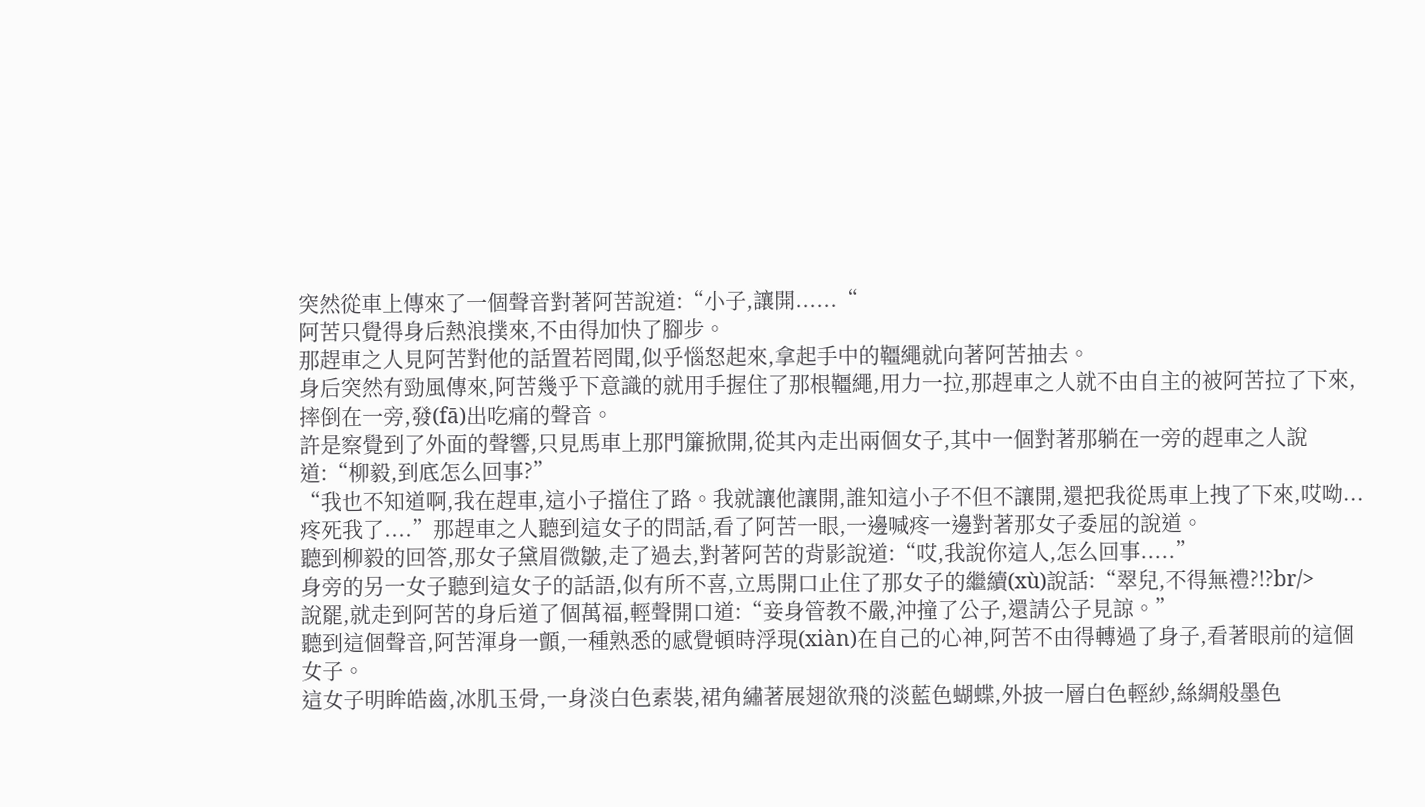突然從車上傳來了一個聲音對著阿苦說道:“小子,讓開......“
阿苦只覺得身后熱浪撲來,不由得加快了腳步。
那趕車之人見阿苦對他的話置若罔聞,似乎惱怒起來,拿起手中的韁繩就向著阿苦抽去。
身后突然有勁風傳來,阿苦幾乎下意識的就用手握住了那根韁繩,用力一拉,那趕車之人就不由自主的被阿苦拉了下來,摔倒在一旁,發(fā)出吃痛的聲音。
許是察覺到了外面的聲響,只見馬車上那門簾掀開,從其內走出兩個女子,其中一個對著那躺在一旁的趕車之人說道:“柳毅,到底怎么回事?”
“我也不知道啊,我在趕車,這小子擋住了路。我就讓他讓開,誰知這小子不但不讓開,還把我從馬車上拽了下來,哎呦...疼死我了....”那趕車之人聽到這女子的問話,看了阿苦一眼,一邊喊疼一邊對著那女子委屈的說道。
聽到柳毅的回答,那女子黛眉微皺,走了過去,對著阿苦的背影說道:“哎,我說你這人,怎么回事.....”
身旁的另一女子聽到這女子的話語,似有所不喜,立馬開口止住了那女子的繼續(xù)說話:“翠兒,不得無禮?!?br/>
說罷,就走到阿苦的身后道了個萬福,輕聲開口道:“妾身管教不嚴,沖撞了公子,還請公子見諒。”
聽到這個聲音,阿苦渾身一顫,一種熟悉的感覺頓時浮現(xiàn)在自己的心神,阿苦不由得轉過了身子,看著眼前的這個女子。
這女子明眸皓齒,冰肌玉骨,一身淡白色素裝,裙角繡著展翅欲飛的淡藍色蝴蝶,外披一層白色輕紗,絲綢般墨色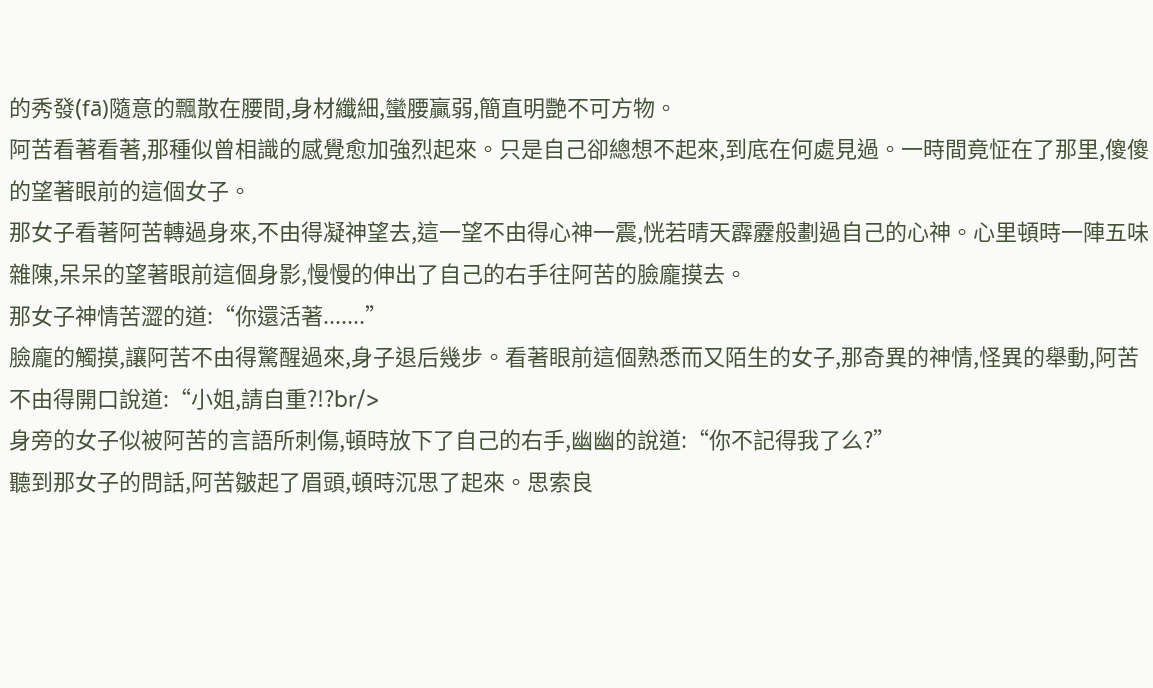的秀發(fā)隨意的飄散在腰間,身材纖細,蠻腰贏弱,簡直明艷不可方物。
阿苦看著看著,那種似曾相識的感覺愈加強烈起來。只是自己卻總想不起來,到底在何處見過。一時間竟怔在了那里,傻傻的望著眼前的這個女子。
那女子看著阿苦轉過身來,不由得凝神望去,這一望不由得心神一震,恍若晴天霹靂般劃過自己的心神。心里頓時一陣五味雜陳,呆呆的望著眼前這個身影,慢慢的伸出了自己的右手往阿苦的臉龐摸去。
那女子神情苦澀的道:“你還活著.......”
臉龐的觸摸,讓阿苦不由得驚醒過來,身子退后幾步。看著眼前這個熟悉而又陌生的女子,那奇異的神情,怪異的舉動,阿苦不由得開口說道:“小姐,請自重?!?br/>
身旁的女子似被阿苦的言語所刺傷,頓時放下了自己的右手,幽幽的說道:“你不記得我了么?”
聽到那女子的問話,阿苦皺起了眉頭,頓時沉思了起來。思索良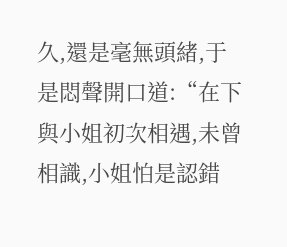久,還是毫無頭緒,于是悶聲開口道:“在下與小姐初次相遇,未曾相識,小姐怕是認錯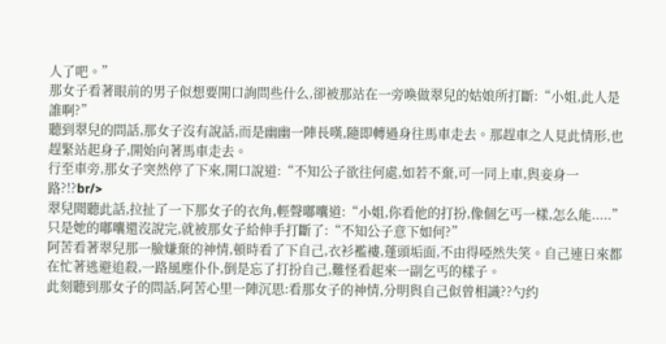人了吧。”
那女子看著眼前的男子似想要開口詢問些什么,卻被那站在一旁喚做翠兒的姑娘所打斷:“小姐,此人是誰啊?”
聽到翠兒的問話,那女子沒有說話,而是幽幽一陣長嘆,隨即轉過身往馬車走去。那趕車之人見此情形,也趕緊站起身子,開始向著馬車走去。
行至車旁,那女子突然停了下來,開口說道:“不知公子欲往何處,如若不棄,可一同上車,與妾身一路?!?br/>
翠兒聞聽此話,拉扯了一下那女子的衣角,輕聲嘟囔道:“小姐,你看他的打扮,像個乞丐一樣,怎么能.....”
只是她的嘟囔還沒說完,就被那女子給伸手打斷了:“不知公子意下如何?”
阿苦看著翠兒那一臉嫌棄的神情,頓時看了下自己,衣衫襤褸,蓬頭垢面,不由得啞然失笑。自己連日來都在忙著逃避追殺,一路風塵仆仆,倒是忘了打扮自己,難怪看起來一副乞丐的樣子。
此刻聽到那女子的問話,阿苦心里一陣沉思:看那女子的神情,分明與自己似曾相識??勺约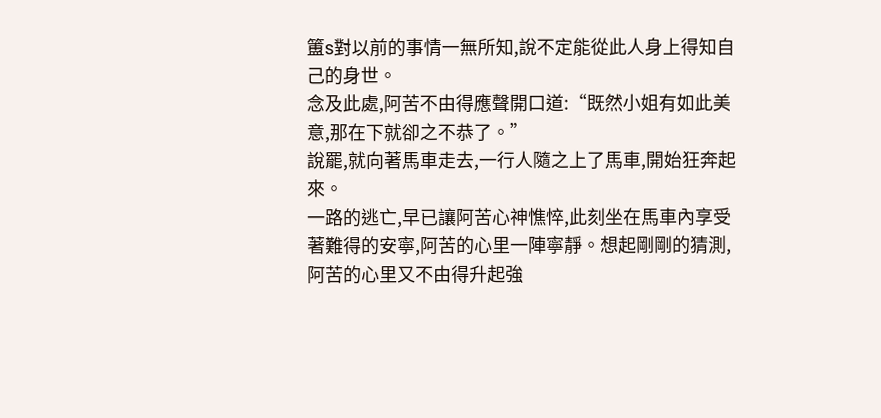簠s對以前的事情一無所知,說不定能從此人身上得知自己的身世。
念及此處,阿苦不由得應聲開口道:“既然小姐有如此美意,那在下就卻之不恭了。”
說罷,就向著馬車走去,一行人隨之上了馬車,開始狂奔起來。
一路的逃亡,早已讓阿苦心神憔悴,此刻坐在馬車內享受著難得的安寧,阿苦的心里一陣寧靜。想起剛剛的猜測,阿苦的心里又不由得升起強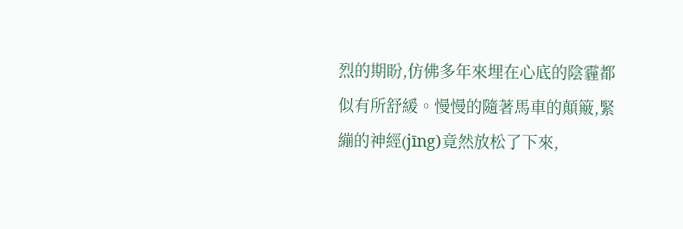烈的期盼,仿佛多年來埋在心底的陰霾都似有所舒緩。慢慢的隨著馬車的顛簸,緊繃的神經(jīng)竟然放松了下來,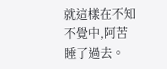就這樣在不知不覺中,阿苦睡了過去。